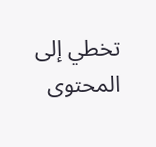تخطي إلى المحتوى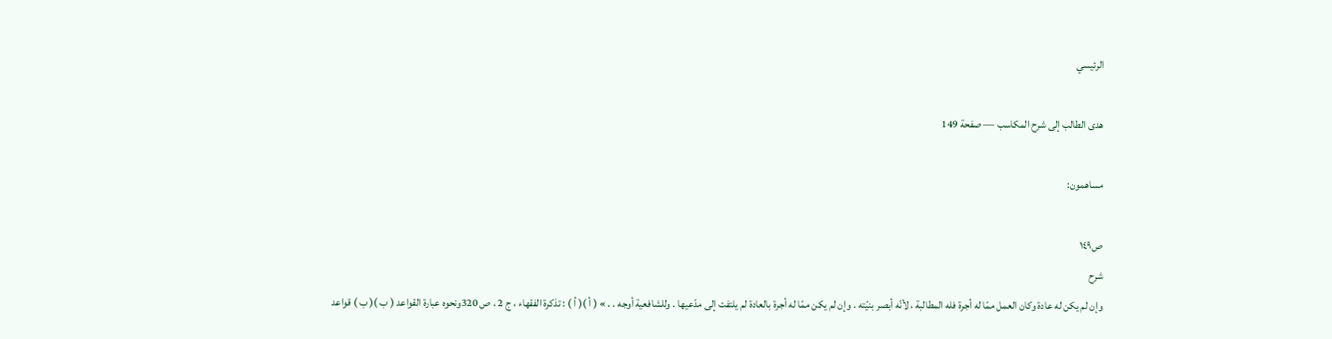الرئيسي

هدى الطالب إلى شرح المكاسب — صفحة 149

مساهمون:

ص١٤٩
شرح
وإن لم يكن له عادة وكان العمل ممّا له أجرة فله المطالبة ، لأنّه أبصر بنيّته . وإن لم يكن ممّا له أجرة بالعادة لم يلتفت إلى مدّعيها . وللشافعية أوجه . . » ( أ )( أ ) : تذكرة الفقهاء ، ج 2 ، ص 320ونحوه عبارة القواعد ( ب )( ب ) قواعد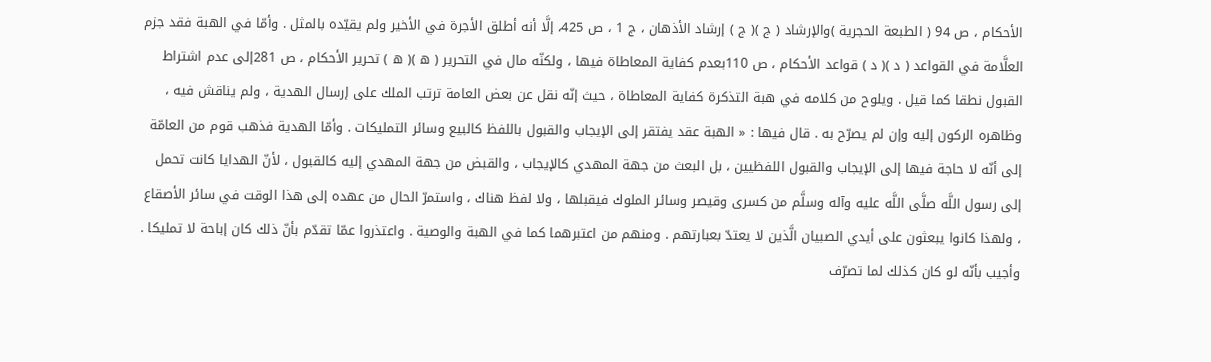الأحكام ، ص 94 ( الطبعة الحجرية )والإرشاد ( ج )( ج ) إرشاد الأذهان ، ج 1 ، ص 425، إلَّا أنه أطلق الأجرة في الأخير ولم يقيّده بالمثل . وأمّا في الهبة فقد جزم العلَّامة في القواعد ( د )( د ) قواعد الأحكام ، ص 110بعدم كفاية المعاطاة فيها ، ولكنّه مال في التحرير ( ه )( ه ) تحرير الأحكام ، ص 281إلى عدم اشتراط القبول نطقا كما قيل . ويلوح من كلامه في هبة التذكرة كفاية المعاطاة ، حيث إنّه نقل عن بعض العامة ترتب الملك على إرسال الهدية ، ولم يناقش فيه ، وظاهره الركون إليه وإن لم يصرّح به . قال فيها : « الهبة عقد يفتقر إلى الإيجاب والقبول باللفظ كالبيع وسائر التمليكات . وأمّا الهدية فذهب قوم من العامّة إلى أنّه لا حاجة فيها إلى الإيجاب والقبول اللفظيين ، بل البعث من جهة المهدي كالإيجاب ، والقبض من جهة المهدي إليه كالقبول ، لأنّ الهدايا كانت تحمل إلى رسول اللَّه صلَّى اللَّه عليه وآله وسلَّم من كسرى وقيصر وسائر الملوك فيقبلها ، ولا لفظ هناك ، واستمرّ الحال من عهده إلى هذا الوقت في سائر الأصقاع ، ولهذا كانوا يبعثون على أيدي الصبيان الَّذين لا يعتدّ بعبارتهم . ومنهم من اعتبرهما كما في الهبة والوصية . واعتذروا عمّا تقدّم بأنّ ذلك كان إباحة لا تمليكا . وأجيب بأنّه لو كان كذلك لما تصرّف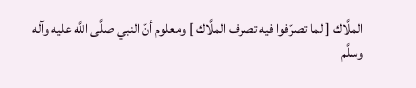الملَّاك [ لما تصرّفوا فيه تصرف الملَّاك ] ومعلوم أنّ النبي صلَّى اللَّه عليه وآله وسلَّم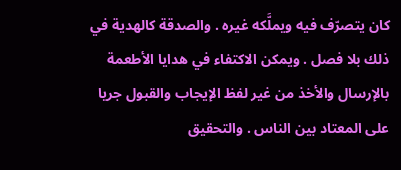كان يتصرّف فيه ويملَّكه غيره . والصدقة كالهدية في ذلك بلا فصل . ويمكن الاكتفاء في هدايا الأطعمة بالإرسال والأخذ من غير لفظ الإيجاب والقبول جريا على المعتاد بين الناس . والتحقيق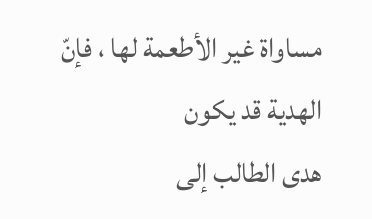مساواة غير الأطعمة لها ، فإنّ الهدية قد يكون
هدى الطالب إلى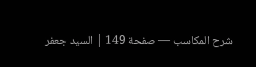شرح المكاسب — صفحة 149 | السيد جعفر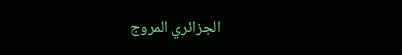الجزائري المروج